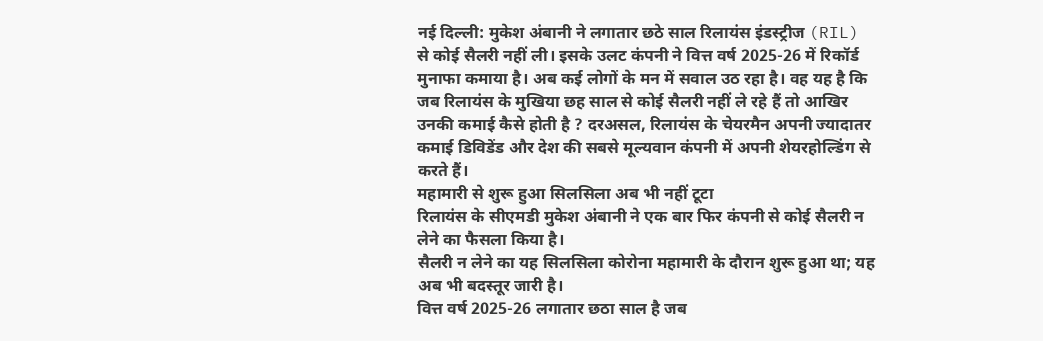नई दिल्ली: मुकेश अंबानी ने लगातार छठे साल रिलायंस इंडस्ट्रीज (RIL) से कोई सैलरी नहीं ली। इसके उलट कंपनी ने वित्त वर्ष 2025-26 में रिकॉर्ड मुनाफा कमाया है। अब कई लोगों के मन में सवाल उठ रहा है। वह यह है कि जब रिलायंस के मुखिया छह साल से कोई सैलरी नहीं ले रहे हैं तो आखिर उनकी कमाई कैसे होती है ? दरअसल, रिलायंस के चेयरमैन अपनी ज्यादातर कमाई डिविडेंड और देश की सबसे मूल्यवान कंपनी में अपनी शेयरहोल्डिंग से करते हैं।
महामारी से शुरू हुआ सिलसिला अब भी नहीं टूटा
रिलायंस के सीएमडी मुकेश अंबानी ने एक बार फिर कंपनी से कोई सैलरी न लेने का फैसला किया है।
सैलरी न लेने का यह सिलसिला कोरोना महामारी के दौरान शुरू हुआ था; यह अब भी बदस्तूर जारी है।
वित्त वर्ष 2025-26 लगातार छठा साल है जब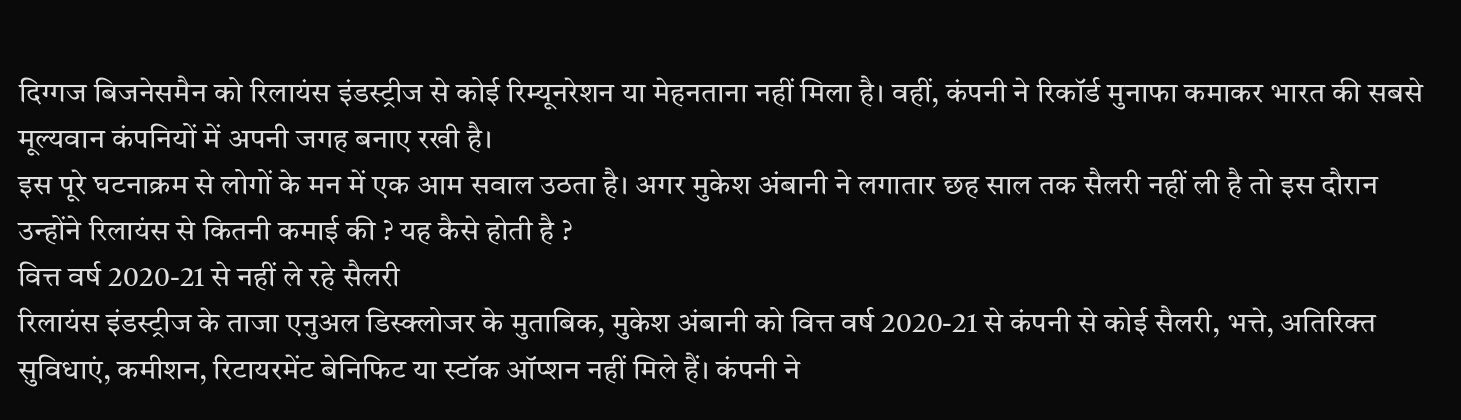दिग्गज बिजनेसमैन को रिलायंस इंडस्ट्रीज से कोई रिम्यूनरेशन या मेहनताना नहीं मिला है। वहीं, कंपनी ने रिकॉर्ड मुनाफा कमाकर भारत की सबसे मूल्यवान कंपनियों में अपनी जगह बनाए रखी है।
इस पूरे घटनाक्रम से लोगों के मन में एक आम सवाल उठता है। अगर मुकेश अंबानी ने लगातार छह साल तक सैलरी नहीं ली है तो इस दौरान उन्होंने रिलायंस से कितनी कमाई की ? यह कैसे होती है ?
वित्त वर्ष 2020-21 से नहीं ले रहे सैलरी
रिलायंस इंडस्ट्रीज के ताजा एनुअल डिस्क्लोजर के मुताबिक, मुकेश अंबानी को वित्त वर्ष 2020-21 से कंपनी से कोई सैलरी, भत्ते, अतिरिक्त सुविधाएं, कमीशन, रिटायरमेंट बेनिफिट या स्टॉक ऑप्शन नहीं मिले हैं। कंपनी ने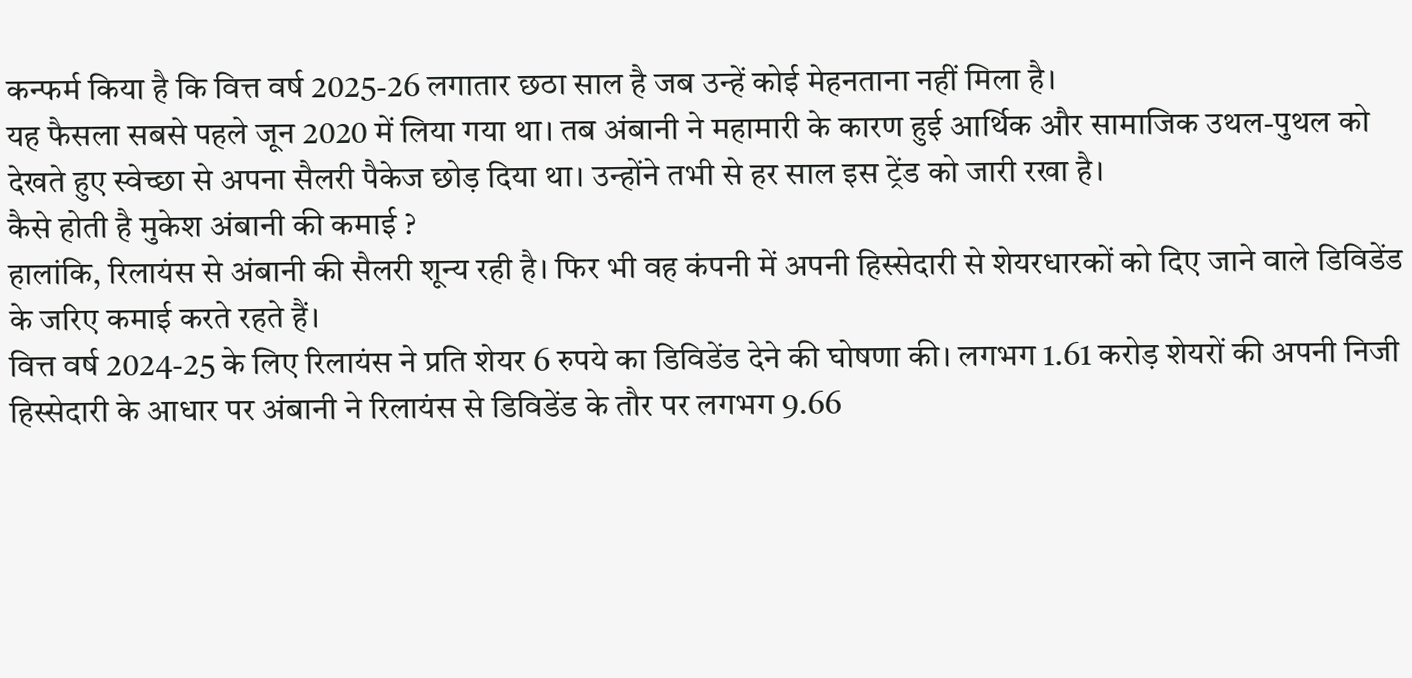कन्फर्म किया है कि वित्त वर्ष 2025-26 लगातार छठा साल है जब उन्हें कोई मेहनताना नहीं मिला है।
यह फैसला सबसे पहले जून 2020 में लिया गया था। तब अंबानी ने महामारी के कारण हुई आर्थिक और सामाजिक उथल-पुथल को देखते हुए स्वेच्छा से अपना सैलरी पैकेज छोड़ दिया था। उन्होंने तभी से हर साल इस ट्रेंड को जारी रखा है।
कैसे होती है मुकेश अंबानी की कमाई ?
हालांकि, रिलायंस से अंबानी की सैलरी शून्य रही है। फिर भी वह कंपनी में अपनी हिस्सेदारी से शेयरधारकों को दिए जाने वाले डिविडेंड के जरिए कमाई करते रहते हैं।
वित्त वर्ष 2024-25 के लिए रिलायंस ने प्रति शेयर 6 रुपये का डिविडेंड देने की घोषणा की। लगभग 1.61 करोड़ शेयरों की अपनी निजी हिस्सेदारी के आधार पर अंबानी ने रिलायंस से डिविडेंड के तौर पर लगभग 9.66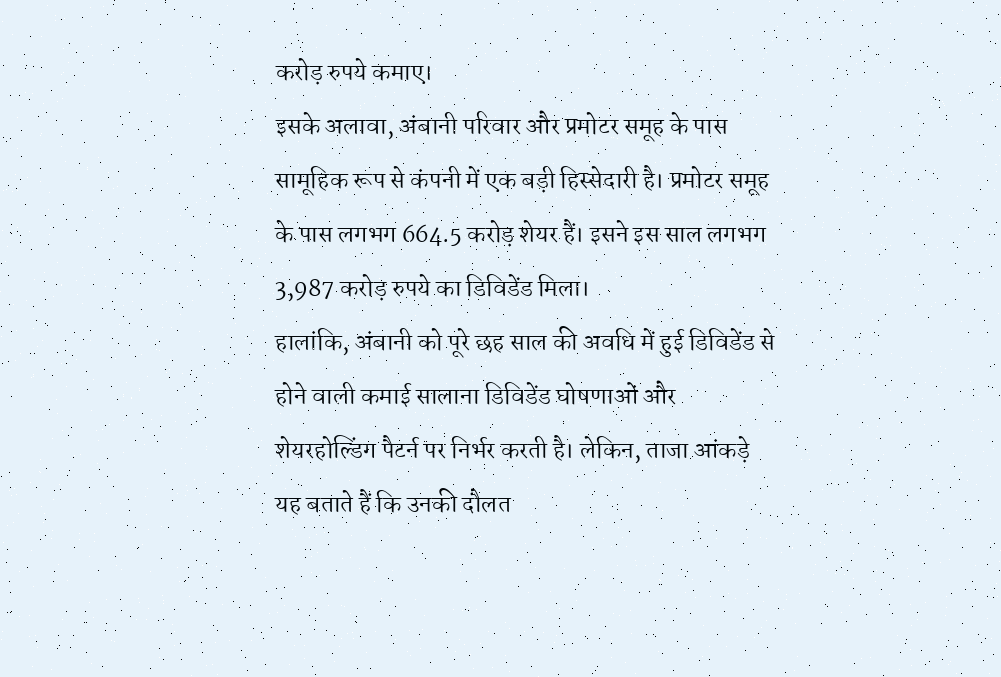करोड़ रुपये कमाए।
इसके अलावा, अंबानी परिवार और प्रमोटर समूह के पास सामूहिक रूप से कंपनी में एक बड़ी हिस्सेदारी है। प्रमोटर समूह के पास लगभग 664.5 करोड़ शेयर हैं। इसने इस साल लगभग 3,987 करोड़ रुपये का डिविडेंड मिला।
हालांकि, अंबानी को पूरे छह साल की अवधि में हुई डिविडेंड से होने वाली कमाई सालाना डिविडेंड घोषणाओं और शेयरहोल्डिंग पैटर्न पर निर्भर करती है। लेकिन, ताजा आंकड़े यह बताते हैं कि उनकी दौलत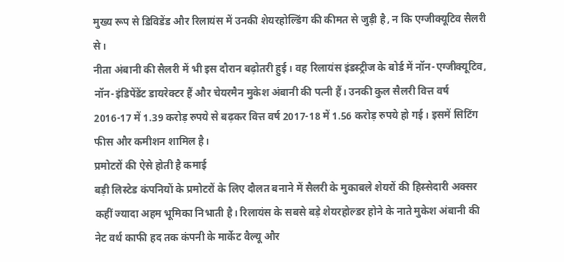मुख्य रूप से डिविडेंड और रिलायंस में उनकी शेयरहोल्डिंग की कीमत से जुड़ी है, न कि एग्जीक्यूटिव सैलरी से।
नीता अंबानी की सैलरी में भी इस दौरान बढ़ोतरी हुई। वह रिलायंस इंडस्ट्रीज के बोर्ड में नॉन-एग्जीक्यूटिव, नॉन-इंडिपेंडेंट डायरेक्टर हैं और चेयरमैन मुकेश अंबानी की पत्नी हैं। उनकी कुल सैलरी वित्त वर्ष 2016-17 में 1.39 करोड़ रुपये से बढ़कर वित्त वर्ष 2017-18 में 1.56 करोड़ रुपये हो गई। इसमें सिटिंग फीस और कमीशन शामिल है।
प्रमोटरों की ऐसे होती है कमाई
बड़ी लिस्टेड कंपनियों के प्रमोटरों के लिए दौलत बनाने में सैलरी के मुकाबले शेयरों की हिस्सेदारी अक्सर कहीं ज्यादा अहम भूमिका निभाती है। रिलायंस के सबसे बड़े शेयरहोल्डर होने के नाते मुकेश अंबानी की नेट वर्थ काफी हद तक कंपनी के मार्केट वैल्यू और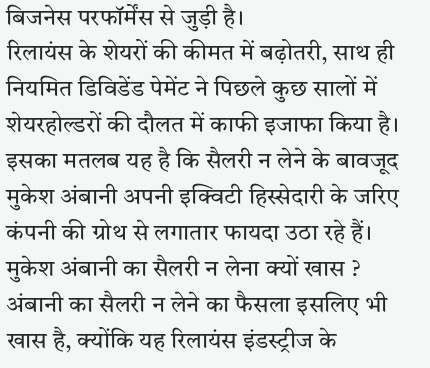बिजनेस परफॉर्मेंस से जुड़ी है।
रिलायंस के शेयरों की कीमत में बढ़ोतरी, साथ ही नियमित डिविडेंड पेमेंट ने पिछले कुछ सालों में शेयरहोल्डरों की दौलत में काफी इजाफा किया है। इसका मतलब यह है कि सैलरी न लेने के बावजूद मुकेश अंबानी अपनी इक्विटी हिस्सेदारी के जरिए कंपनी की ग्रोथ से लगातार फायदा उठा रहे हैं।
मुकेश अंबानी का सैलरी न लेना क्यों खास ?
अंबानी का सैलरी न लेने का फैसला इसलिए भी खास है, क्योंकि यह रिलायंस इंडस्ट्रीज के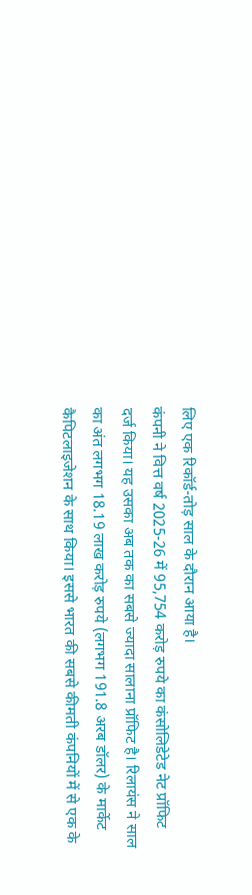लिए एक रिकॉर्ड-तोड़ साल के दौरान आया है।
कंपनी ने वित्त वर्ष 2025-26 में 95,754 करोड़ रुपये का कंसोलिडेटेड नेट प्रॉफिट दर्ज किया। यह उसका अब तक का सबसे ज्यादा सालाना प्रॉफिट है। रिलायंस ने साल का अंत लगभग 18.19 लाख करोड़ रुपये (लगभग 191.8 अरब डॉलर) के मार्केट कैपिटलाइजेशन के साथ किया। इससे भारत की सबसे कीमती कंपनियों में से एक के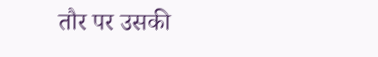तौर पर उसकी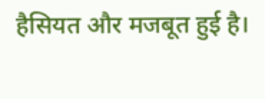हैसियत और मजबूत हुई है।